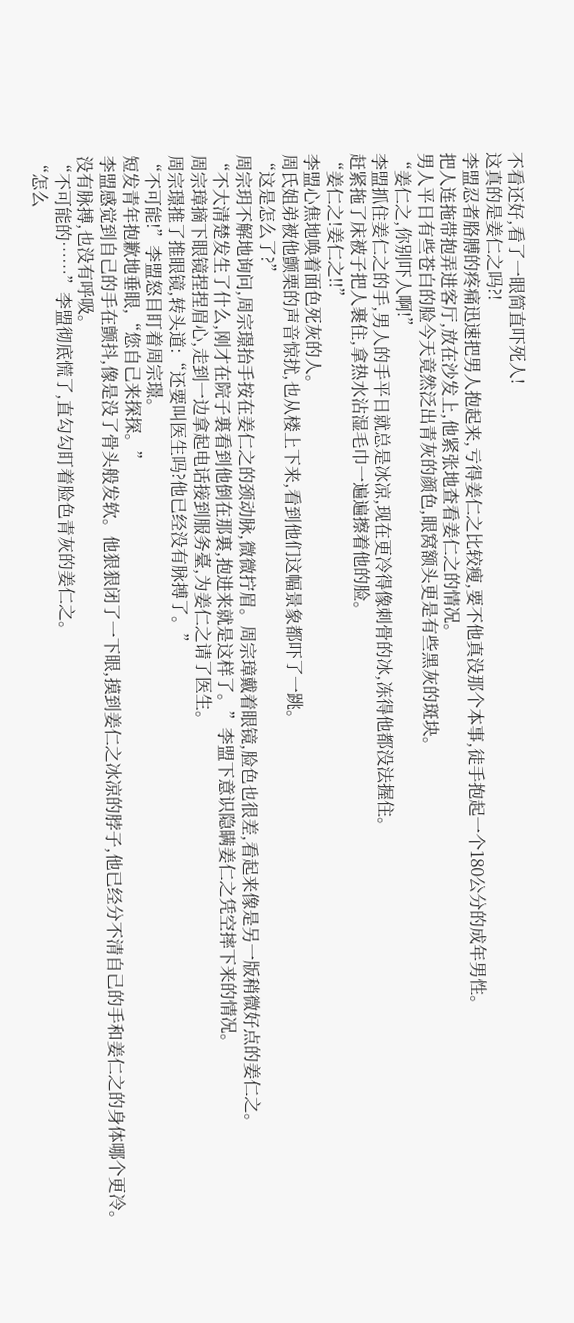不看还好,看了一眼简直吓死人!
这真的是姜仁之吗?!
李盟忍者胳膊的疼痛迅速把男人抱起来,亏得姜仁之比较瘦,要不他真没那个本事,徒手抱起一个180公分的成年男性。
把人连拖带抱弄进客厅,放在沙发上,他紧张地查看姜仁之的情况。
男人平日有些苍白的脸今天竟然泛出青灰的颜色,眼窝额头更是有些黑灰的斑块。
“姜仁之,你别吓人啊!”
李盟抓住姜仁之的手,男人的手平日就总是冰凉,现在更冷得像刺骨的冰,冻得他都没法握住。
赶紧拖了床被子把人裹住,拿热水沾湿毛巾一遍遍擦着他的脸。
“姜仁之!姜仁之!!”
李盟心焦地唤着面色死灰的人。
周氏姐弟被他颤栗的声音惊扰,也从楼上下来,看到他们这幅景象都吓了一跳。
“这是怎么了?”
周宗玥不解地询问,周宗璟抬手按在姜仁之的颈动脉,微微拧眉。周宗璋戴着眼镜,脸色也很差,看起来像是另一版稍微好点的姜仁之。
“不大清楚发生了什么,刚才在院子裏看到他倒在那裏,抱进来就是这样了。”李盟下意识隐瞒姜仁之凭空摔下来的情况。
周宗璋摘下眼镜捏捏眉心,走到一边拿起电话接到服务臺,为姜仁之请了医生。
周宗璟推了推眼镜,转头道:“还要叫医生吗?他已经没有脉搏了。”
“不可能!”李盟怒目盯着周宗璟。
短发青年抱歉地垂眼,“您自己来探探。”
李盟感觉到自己的手在颤抖,像是没了骨头般发软。他狠狠闭了一下眼,摸到姜仁之冰凉的脖子,他已经分不清自己的手和姜仁之的身体哪个更冷。
没有脉搏,也没有呼吸。
“不可能的……”李盟彻底慌了,直勾勾盯着脸色青灰的姜仁之。
“怎么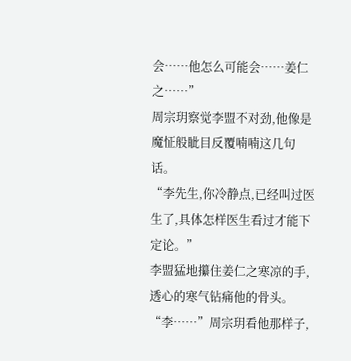会……他怎么可能会……姜仁之……”
周宗玥察觉李盟不对劲,他像是魔怔般眦目反覆喃喃这几句话。
“李先生,你冷静点,已经叫过医生了,具体怎样医生看过才能下定论。”
李盟猛地攥住姜仁之寒凉的手,透心的寒气钻痛他的骨头。
“李……”周宗玥看他那样子,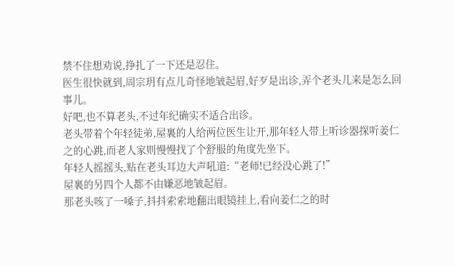禁不住想劝说,挣扎了一下还是忍住。
医生很快就到,周宗玥有点儿奇怪地皱起眉,好歹是出诊,弄个老头儿来是怎么回事儿。
好吧,也不算老头,不过年纪确实不适合出诊。
老头带着个年轻徒弟,屋裏的人给两位医生让开,那年轻人带上听诊器探听姜仁之的心跳,而老人家则慢慢找了个舒服的角度先坐下。
年轻人摇摇头,贴在老头耳边大声吼道:“老师!已经没心跳了!”
屋裏的另四个人都不由嫌恶地皱起眉。
那老头咳了一嗓子,抖抖索索地翻出眼镜挂上,看向姜仁之的时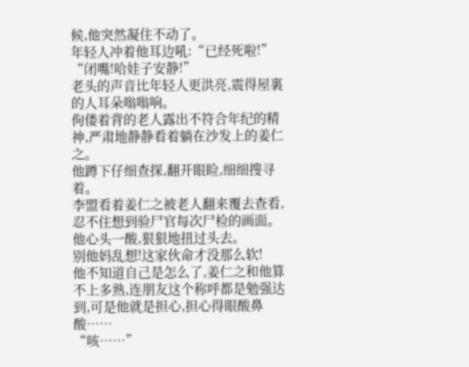候,他突然凝住不动了。
年轻人冲着他耳边吼:“已经死啦!”
“闭嘴!哈娃子安静!”
老头的声音比年轻人更洪亮,震得屋裏的人耳朵嗡嗡响。
佝偻着背的老人露出不符合年纪的精神,严肃地静静看着躺在沙发上的姜仁之。
他蹲下仔细查探,翻开眼睑,细细搜寻着。
李盟看着姜仁之被老人翻来覆去查看,忍不住想到验尸官每次尸检的画面。
他心头一酸,狠狠地扭过头去。
别他妈乱想!这家伙命才没那么软!
他不知道自己是怎么了,姜仁之和他算不上多熟,连朋友这个称呼都是勉强达到,可是他就是担心,担心得眼酸鼻酸……
“咳……”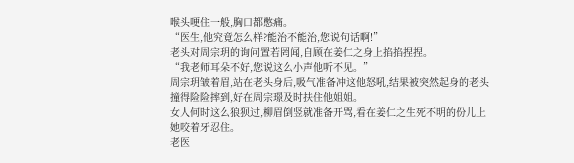喉头哽住一般,胸口都憋痛。
“医生,他究竟怎么样?能治不能治,您说句话啊!”
老头对周宗玥的询问置若罔闻,自顾在姜仁之身上掐掐捏捏。
“我老师耳朵不好,您说这么小声他听不见。”
周宗玥皱着眉,站在老头身后,吸气准备冲这他怒吼,结果被突然起身的老头撞得险险摔到,好在周宗璟及时扶住他姐姐。
女人何时这么狼狈过,柳眉倒竖就准备开骂,看在姜仁之生死不明的份儿上她咬着牙忍住。
老医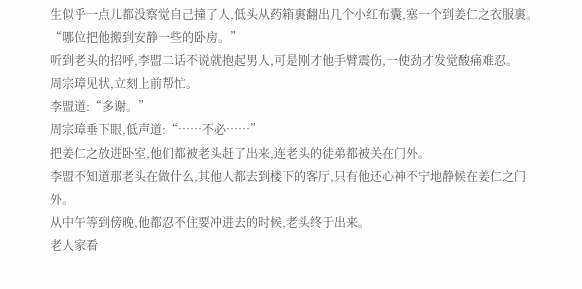生似乎一点儿都没察觉自己撞了人,低头从药箱裏翻出几个小红布囊,塞一个到姜仁之衣服裏。
“哪位把他搬到安静一些的卧房。”
听到老头的招呼,李盟二话不说就抱起男人,可是刚才他手臂震伤,一使劲才发觉酸痛难忍。
周宗璋见状,立刻上前帮忙。
李盟道:“多谢。”
周宗璋垂下眼,低声道:“……不必……”
把姜仁之放进卧室,他们都被老头赶了出来,连老头的徒弟都被关在门外。
李盟不知道那老头在做什么,其他人都去到楼下的客厅,只有他还心神不宁地静候在姜仁之门外。
从中午等到傍晚,他都忍不住要冲进去的时候,老头终于出来。
老人家看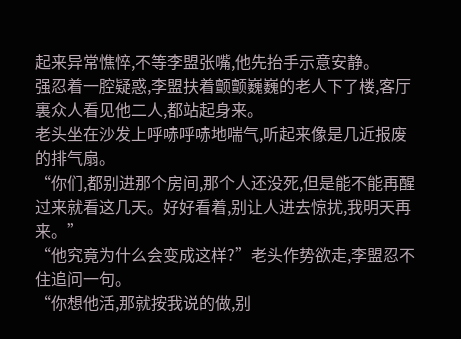起来异常憔悴,不等李盟张嘴,他先抬手示意安静。
强忍着一腔疑惑,李盟扶着颤颤巍巍的老人下了楼,客厅裏众人看见他二人,都站起身来。
老头坐在沙发上呼哧呼哧地喘气,听起来像是几近报废的排气扇。
“你们,都别进那个房间,那个人还没死,但是能不能再醒过来就看这几天。好好看着,别让人进去惊扰,我明天再来。”
“他究竟为什么会变成这样?”老头作势欲走,李盟忍不住追问一句。
“你想他活,那就按我说的做,别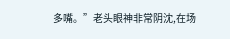多嘴。”老头眼神非常阴沈,在场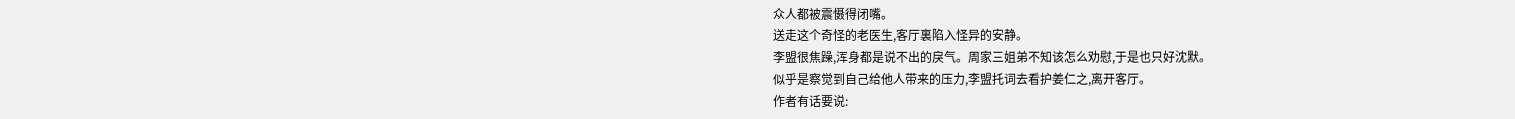众人都被震慑得闭嘴。
送走这个奇怪的老医生,客厅裏陷入怪异的安静。
李盟很焦躁,浑身都是说不出的戾气。周家三姐弟不知该怎么劝慰,于是也只好沈默。
似乎是察觉到自己给他人带来的压力,李盟托词去看护姜仁之,离开客厅。
作者有话要说: